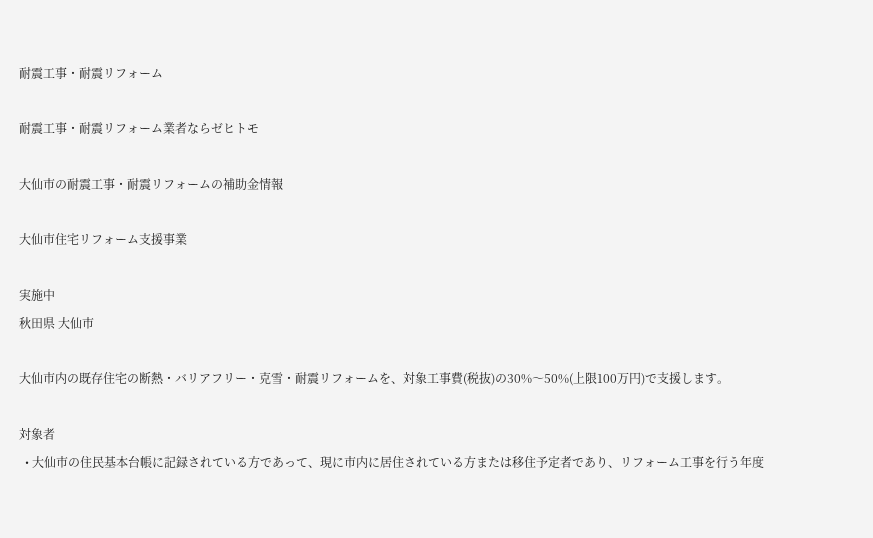耐震工事・耐震リフォーム

耐震工事・耐震リフォーム業者ならゼヒトモ

大仙市の耐震工事・耐震リフォームの補助金情報

大仙市住宅リフォーム支援事業

実施中
秋田県 大仙市

大仙市内の既存住宅の断熱・バリアフリー・克雪・耐震リフォームを、対象工事費(税抜)の30%〜50%(上限100万円)で支援します。

対象者
  • 大仙市の住民基本台帳に記録されている方であって、現に市内に居住されている方または移住予定者であり、リフォーム工事を行う年度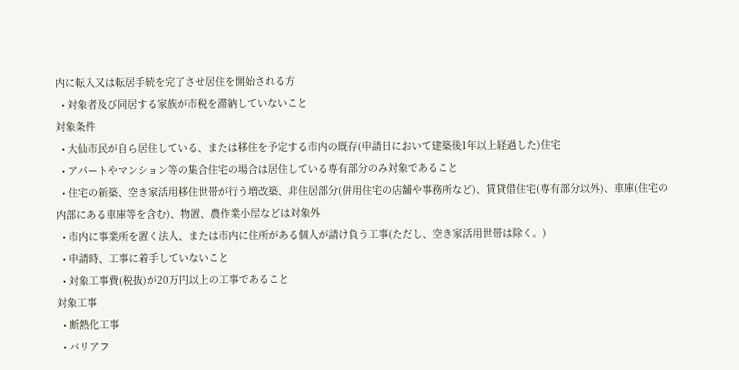内に転入又は転居手続を完了させ居住を開始される方
  • 対象者及び同居する家族が市税を滞納していないこと
対象条件
  • 大仙市民が自ら居住している、または移住を予定する市内の既存(申請日において建築後1年以上経過した)住宅
  • アパートやマンション等の集合住宅の場合は居住している専有部分のみ対象であること
  • 住宅の新築、空き家活用移住世帯が行う増改築、非住居部分(併用住宅の店舗や事務所など)、賃貸借住宅(専有部分以外)、車庫(住宅の内部にある車庫等を含む)、物置、農作業小屋などは対象外
  • 市内に事業所を置く法人、または市内に住所がある個人が請け負う工事(ただし、空き家活用世帯は除く。)
  • 申請時、工事に着手していないこと
  • 対象工事費(税抜)が20万円以上の工事であること
対象工事
  • 断熱化工事
  • バリアフ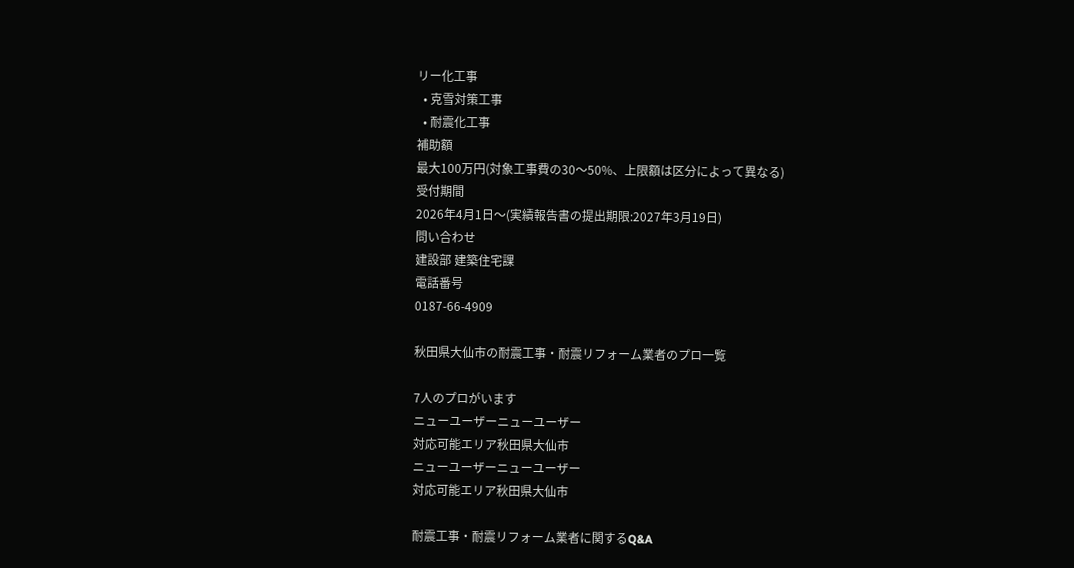リー化工事
  • 克雪対策工事
  • 耐震化工事
補助額
最大100万円(対象工事費の30〜50%、上限額は区分によって異なる)
受付期間
2026年4月1日〜(実績報告書の提出期限:2027年3月19日)
問い合わせ
建設部 建築住宅課
電話番号
0187-66-4909

秋田県大仙市の耐震工事・耐震リフォーム業者のプロ一覧

7人のプロがいます
ニューユーザーニューユーザー
対応可能エリア秋田県大仙市
ニューユーザーニューユーザー
対応可能エリア秋田県大仙市

耐震工事・耐震リフォーム業者に関するQ&A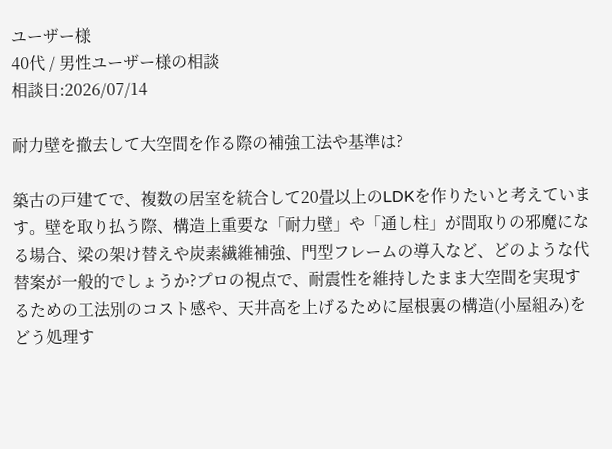ユーザー様
40代 / 男性ユーザー様の相談
相談日:2026/07/14

耐力壁を撤去して大空間を作る際の補強工法や基準は?

築古の戸建てで、複数の居室を統合して20畳以上のLDKを作りたいと考えています。壁を取り払う際、構造上重要な「耐力壁」や「通し柱」が間取りの邪魔になる場合、梁の架け替えや炭素繊維補強、門型フレームの導入など、どのような代替案が一般的でしょうか?プロの視点で、耐震性を維持したまま大空間を実現するための工法別のコスト感や、天井高を上げるために屋根裏の構造(小屋組み)をどう処理す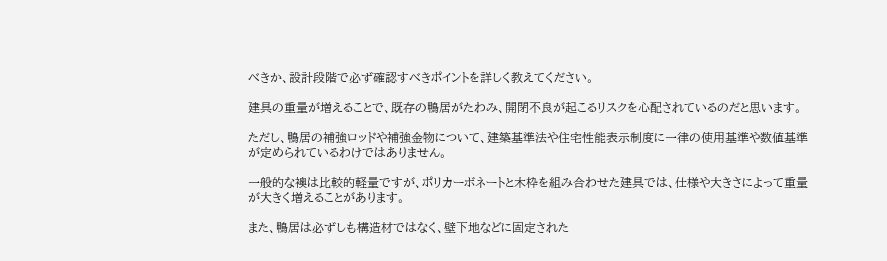べきか、設計段階で必ず確認すべきポイントを詳しく教えてください。

建具の重量が増えることで、既存の鴨居がたわみ、開閉不良が起こるリスクを心配されているのだと思います。

ただし、鴨居の補強ロッドや補強金物について、建築基準法や住宅性能表示制度に一律の使用基準や数値基準が定められているわけではありません。

一般的な襖は比較的軽量ですが、ポリカーボネートと木枠を組み合わせた建具では、仕様や大きさによって重量が大きく増えることがあります。

また、鴨居は必ずしも構造材ではなく、壁下地などに固定された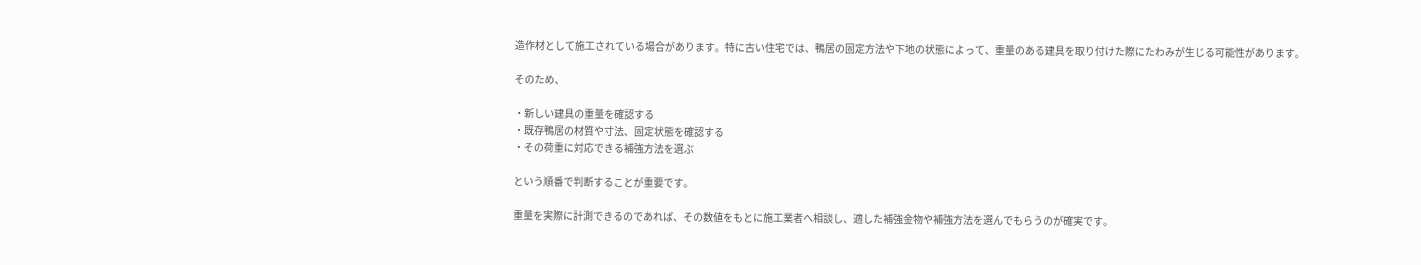造作材として施工されている場合があります。特に古い住宅では、鴨居の固定方法や下地の状態によって、重量のある建具を取り付けた際にたわみが生じる可能性があります。

そのため、

・新しい建具の重量を確認する
・既存鴨居の材質や寸法、固定状態を確認する
・その荷重に対応できる補強方法を選ぶ

という順番で判断することが重要です。

重量を実際に計測できるのであれば、その数値をもとに施工業者へ相談し、適した補強金物や補強方法を選んでもらうのが確実です。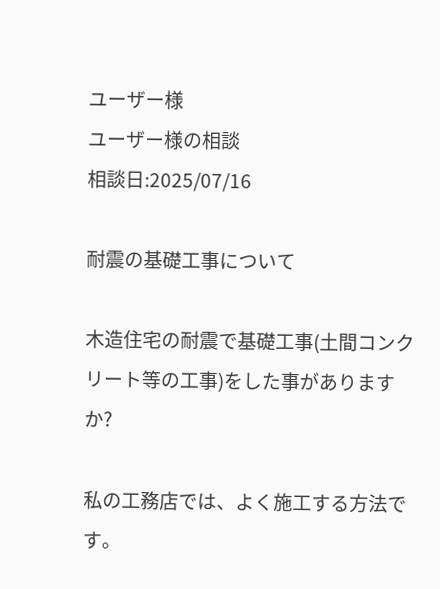ユーザー様
ユーザー様の相談
相談日:2025/07/16

耐震の基礎工事について

木造住宅の耐震で基礎工事(土間コンクリート等の工事)をした事がありますか?

私の工務店では、よく施工する方法です。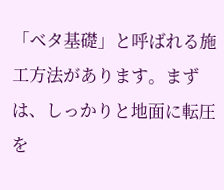「ベタ基礎」と呼ばれる施工方法があります。まずは、しっかりと地面に転圧を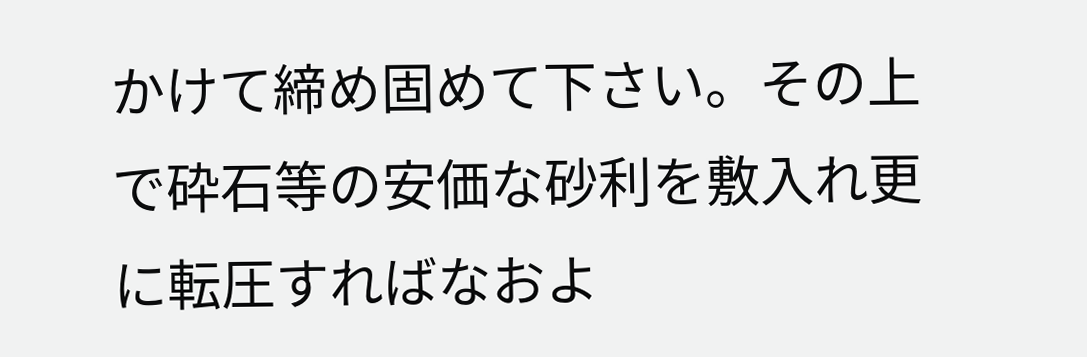かけて締め固めて下さい。その上で砕石等の安価な砂利を敷入れ更に転圧すればなおよ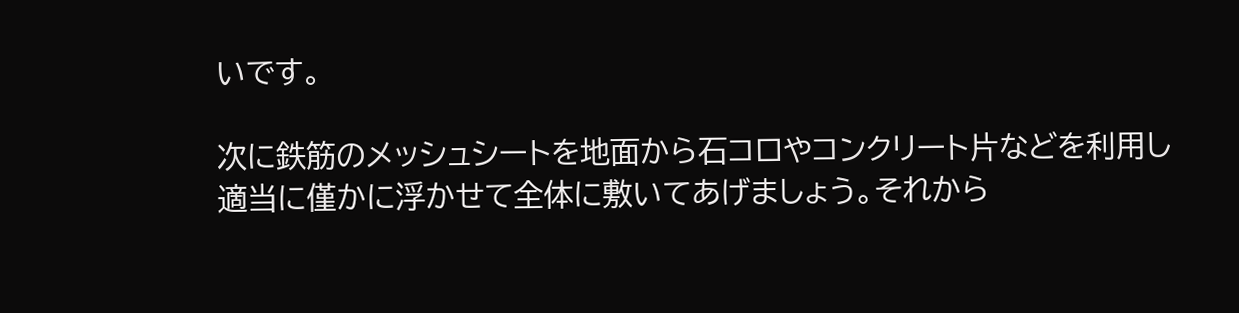いです。

次に鉄筋のメッシュシートを地面から石コロやコンクリート片などを利用し適当に僅かに浮かせて全体に敷いてあげましょう。それから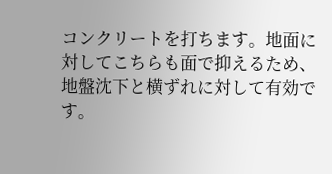コンクリートを打ちます。地面に対してこちらも面で抑えるため、地盤沈下と横ずれに対して有効です。